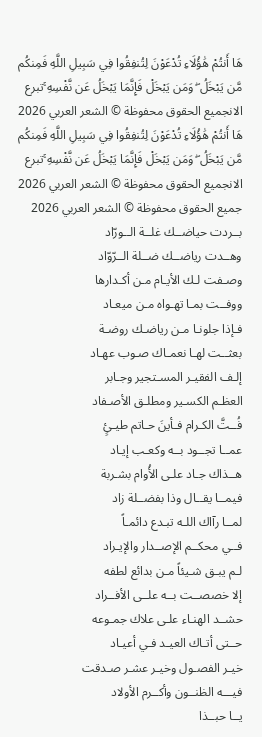هَا أَنتُمْ هَٰؤُلَاءِ تُدْعَوْنَ لِتُنفِقُوا فِي سَبِيلِ اللَّهِ فَمِنكُم مَّن يَبْخَلُ ۖ وَمَن يَبْخَلْ فَإِنَّمَا يَبْخَلُ عَن نَّفْسِهِ ۚتبرع الانجميع الحقوق محفوظة © الشعر العربي 2026
هَا أَنتُمْ هَٰؤُلَاءِ تُدْعَوْنَ لِتُنفِقُوا فِي سَبِيلِ اللَّهِ فَمِنكُم مَّن يَبْخَلُ ۖ وَمَن يَبْخَلْ فَإِنَّمَا يَبْخَلُ عَن نَّفْسِهِ ۚتبرع الانجميع الحقوق محفوظة © الشعر العربي 2026
جميع الحقوق محفوظة © الشعر العربي 2026
بــردت حياضــك غلــة الــورّاد
وهــدت رياضــك ضــلة الــرّوّاد
وصـفت لـك الأيـام مـن أكـدارها
ووفــت بمـا تهـواه مـن ميعـاد
فـإذا جلونـا مـن رياضـك روضـة
بعثــت لهـا نعمـاك صـوب عهـاد
إلـف الفقيـر المسـتجير وجـابر
العظـم الكسـير ومطلـق الأصـفاد
فُــتَّ الكـرام فـأينَ حـاتم طيـئٍ
عمــا تجــود بــه وكعـب إيـاد
هــذاك جـاد علـى الأُوام بشـربة
فيمــا يقــال وذا بفضــلة زاد
لمــا رآاك اللـه تبـدع دائمـاً
فــي محكــم الإصــدار والإيـراد
لـم يبـق شـيئاً مـن بدائع لطفه
إلا خصصــت بــه علــى الأفــراد
حشــد الهنـاء علـى علاك جمـوعه
حــتى أتـاك العيـد فـي أعيـاد
خيـر الفصـول وخيـر عشـر صـدقت
فيـــه الظنــون وأكــرم الأولاد
يــا حبــذا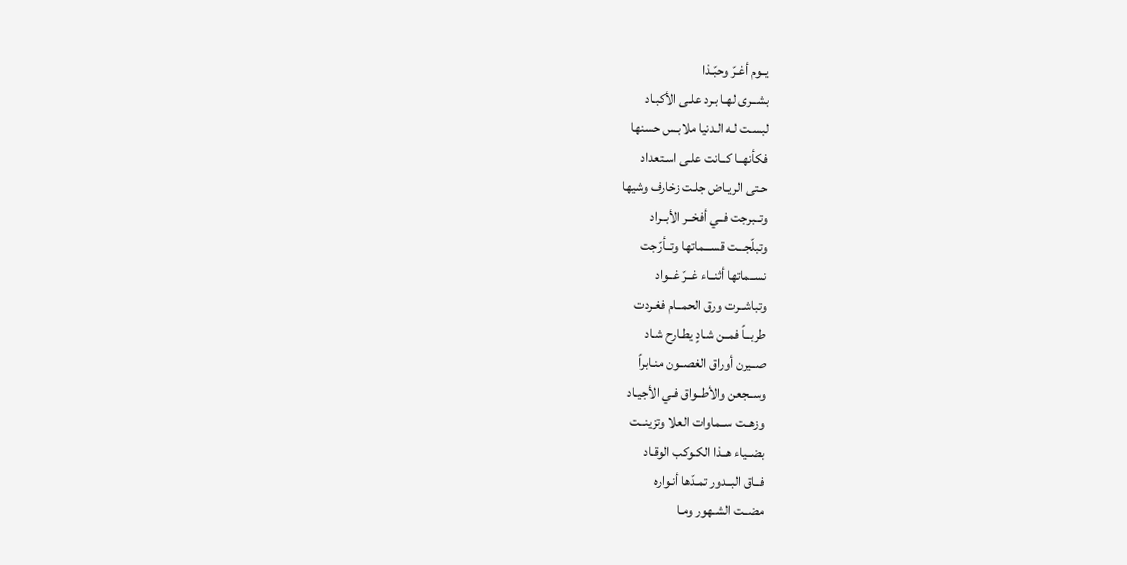يــوم أغـرّ وحبّـذا
بشــرى لهـا بـرد علـى الأكبـاد
لبسـت لـه الـدنيا ملابـس حسنها
فكأنهــا كــانت علـى اسـتعداد
حـتى الريـاض جلـت زخارف وشيها
وتــبرجت فــي أفخــر الأبــراد
وتبلّجـــت قســـماتها وتــأرّجت
نســماتها أثنــاء غــرّ غــواد
وتباشــرت ورق الحمــام فغـردت
طربــاً فمــن شـادٍ يطـارح شـاد
صــيرن أوراق الغصــون منـابراً
وســجعن والأطــواق فـي الأجيـاد
وزهــت ســماوات العلا وتزينــت
بضــياء هــذا الكـوكب الوقـاد
فــاق البــدور تمـدّها أنـواره
مضــت الشـهور ومـا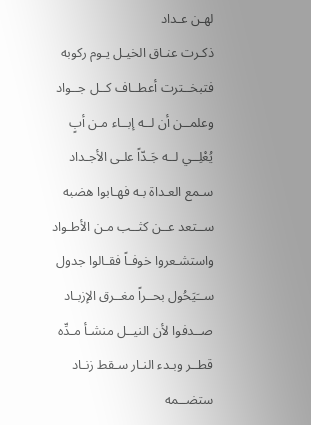لهـن عـداد
ذكـرت عنـاق الخيـل يـوم ركوبه
فتبخــترت أعطــاف كــل جــواد
وعلمــن أن لــه إبــاء مـن أبٍ
يُعْلِــي لــه جَـدّاً علـى الأجـداد
سـمع العـداة بـه فهـابوا هضبه
ســتعد عــن كثــب مـن الأطـواد
واستشـعروا خوفـاً فقـالوا جدول
ســَيَحُول بحــراً مغــرق الإزبـاد
صــدفوا لأن النيــل منشـأ مـدِّه
قطــر وبـدء النـار سـقط زنـاد
ستضــمه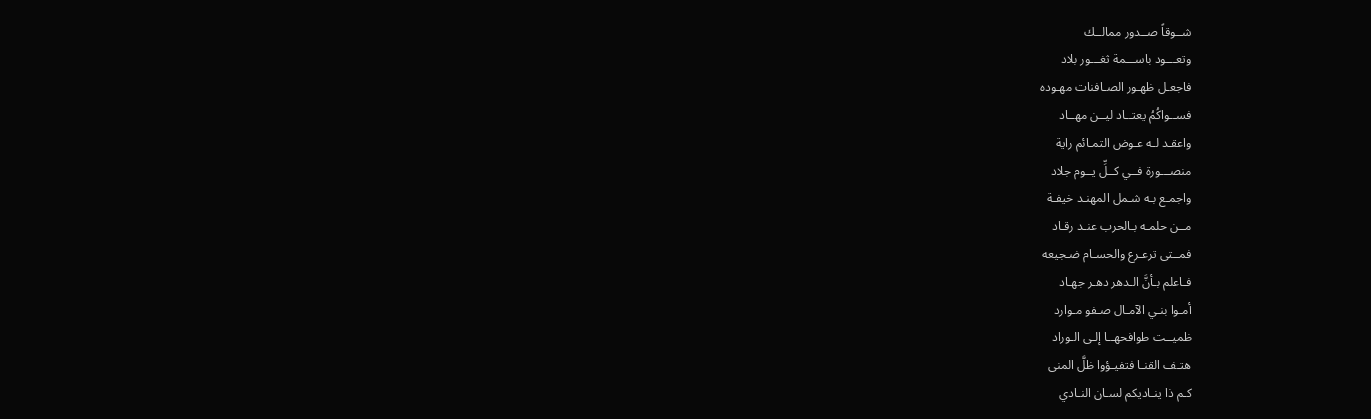شــوقاً صــدور ممالــك
وتعـــود باســـمة ثغـــور بلاد
فاجعـل ظهـور الصـافنات مهـوده
فســواكُمُ يعتــاد ليــن مهــاد
واعقـد لـه عـوض التمـائم راية
منصـــورة فــي كــلِّ يــوم جلاد
واجمـع بـه شـمل المهنـد خيفـة
مــن حلمـه بـالحرب عنـد رقـاد
فمــتى ترعـرع والحسـام ضـجيعه
فـاعلم بـأنَّ الـدهر دهـر جهـاد
أمـوا بنـي الآمـال صـفو مـوارد
ظميــت طوافحهــا إلـى الـوراد
هتـف القنـا فتفيـؤوا ظلَّ المنى
كـم ذا ينـاديكم لسـان النـادي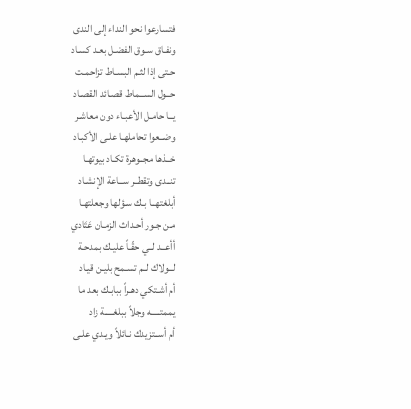فتسارعوا نحو النداء إلى الندى
ونفـاق سـوق الفضـل بعـد كسـاد
حـتى إذا لثـم البسـاط تزاحمـت
حــول الســماط قصـائد القصـاد
يــا حامـل الأعبـاء دون معاشـر
وضــعوا تحاملهـا علـى الأكبـاد
خــذها مجــوهرة تكـاد بيوتهـا
تنــدى وتقطــر ســاعة الإنشـاد
أبلغتهــا بـك سـؤلها وجعلتهـا
مـن جـور أحـداث الزمـان عَتَادي
أأعــد لــي حقّـاً عليـك بمدحـة
لــولاك لــم تسـمح بليـن قيـاد
أم أشـتكي دهـراً ببابـك بعد ما
يممتـــــه وجلاً ببلغـــــة زاد
أم أســتزيدك نـائلاً ويـدي علـى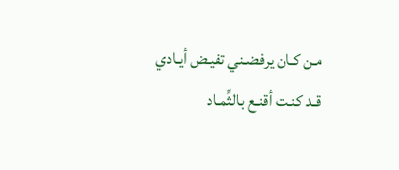مـن كـان يرفضـني تفيـض أيـادي
قـد كنـت أقنـع بالثِّمـاد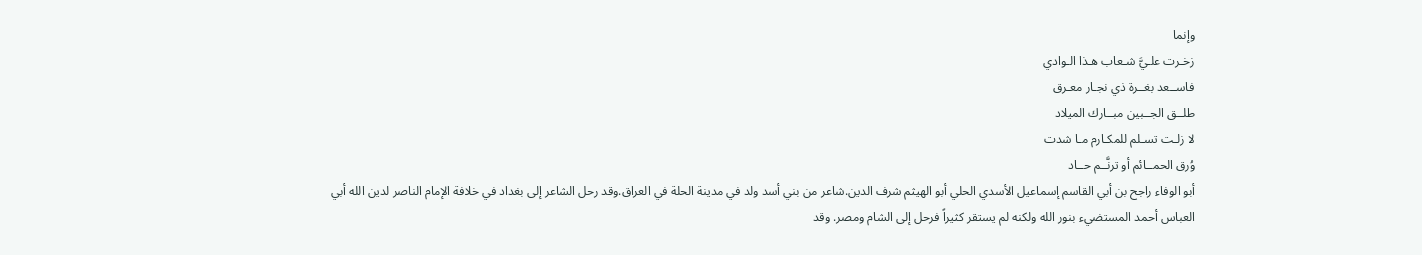وإنما
زخـرت علـيَّ شـعاب هـذا الـوادي
فاســعد بغــرة ذي نجـار معـرق
طلــق الجــبين مبــارك الميلاد
لا زلـت تسـلم للمكـارم مـا شدت
وُرق الحمــائم أو ترنَّــم حــاد
أبو الوفاء راجح بن أبي القاسم إسماعيل الأسدي الحلي أبو الهيثم شرف الدين.شاعر من بني أسد ولد في مدينة الحلة في العراق.وقد رحل الشاعر إلى بغداد في خلافة الإمام الناصر لدين الله أبي العباس أحمد المستضيء بنور الله ولكنه لم يستقر كثيراً فرحل إلى الشام ومصر. وقد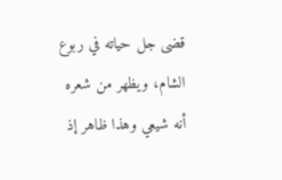قضى جل حياته في ربوع الشام، ويظهر من شعره أنه شيعي وهذا ظاهر إذ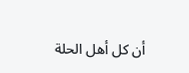أن كل أهل الحلة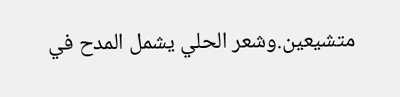متشيعين.وشعر الحلي يشمل المدح في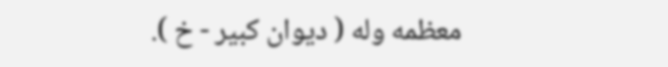معظمه وله ( ديوان كبير - خ ).